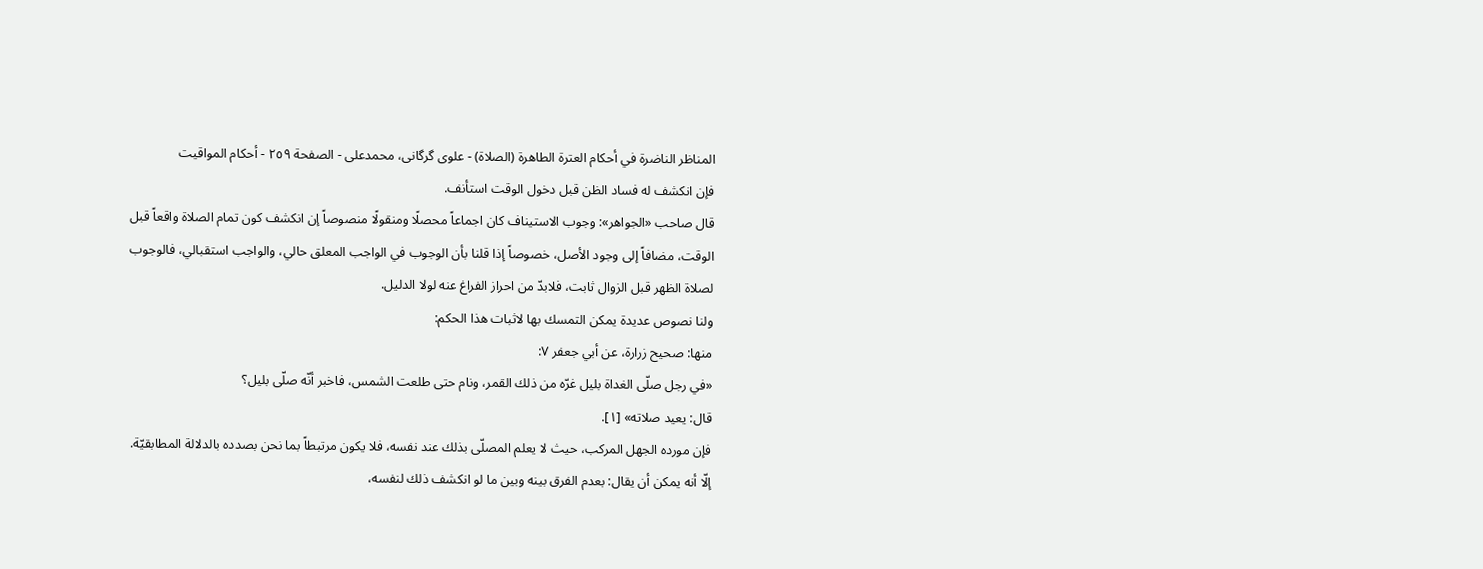المناظر الناضرة في أحکام العترة الطاهرة (الصلاة) - علوی گرگانی، محمدعلی - الصفحة ٢٥٩ - أحكام المواقيت
فإن انكشف له فساد الظن قبل دخول الوقت استأنف.
قال صاحب «الجواهر»: وجوب الاستيناف كان اجماعاً محصلًا ومنقولًا منصوصاً إن انكشف كون تمام الصلاة واقعاً قبل الوقت، مضافاً إلى وجود الأصل، خصوصاً إذا قلنا بأن الوجوب في الواجب المعلق حالي، والواجب استقبالي، فالوجوب لصلاة الظهر قبل الزوال ثابت، فلابدّ من احراز الفراغ عنه لولا الدليل.
ولنا نصوص عديدة يمكن التمسك بها لاثبات هذا الحكم:
منها: صحيح زرارة، عن أبي جعفر ٧:
«في رجل صلّى الغداة بليل غرّه من ذلك القمر، ونام حتى طلعت الشمس، فاخبر أنّه صلّى بليل؟
قال: يعيد صلاته» [١].
فإن مورده الجهل المركب، حيث لا يعلم المصلّى بذلك عند نفسه، فلا يكون مرتبطاً بما نحن بصدده بالدلالة المطابقيّة.
إلّا أنه يمكن أن يقال: بعدم الفرق بينه وبين ما لو انكشف ذلك لنفسه،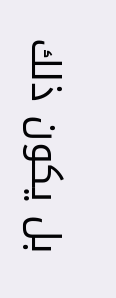بل يكون ذلك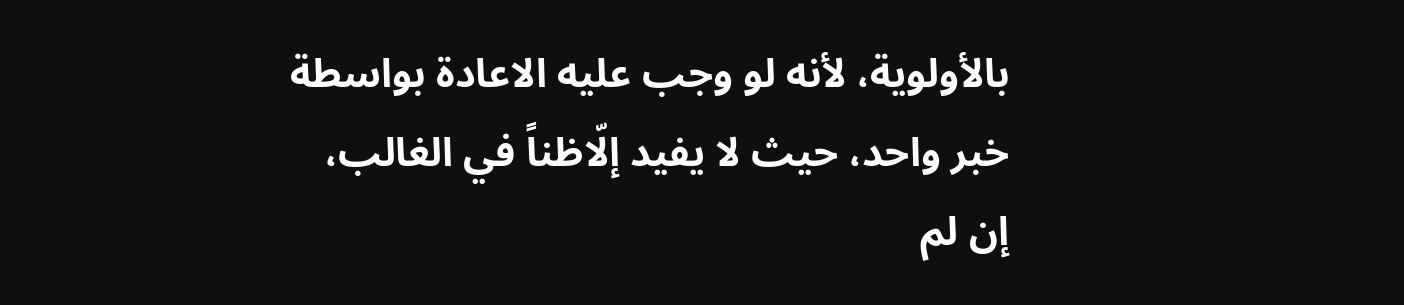بالأولوية، لأنه لو وجب عليه الاعادة بواسطة خبر واحد، حيث لا يفيد إلّاظناً في الغالب، إن لم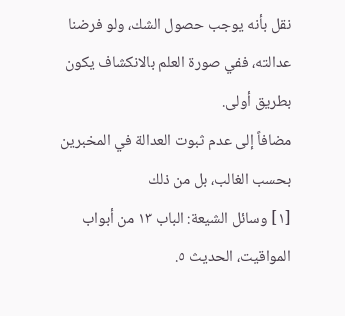نقل بأنه يوجب حصول الشك، ولو فرضنا عدالته، ففي صورة العلم بالانكشاف يكون بطريق أولى.
مضافاً إلى عدم ثبوت العدالة في المخبرين بحسب الغالب، بل من ذلك
[١] وسائل الشيعة: الباب ١٣ من أبواب المواقيت، الحديث ٥.